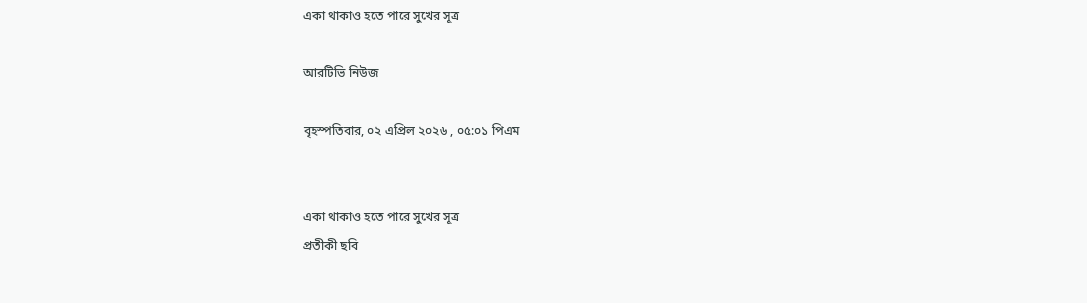একা থাকাও হতে পারে সুখের সূত্র

আরটিভি নিউজ

বৃহস্পতিবার, ০২ এপ্রিল ২০২৬ , ০৫:০১ পিএম


একা থাকাও হতে পারে সুখের সূত্র
প্রতীকী ছবি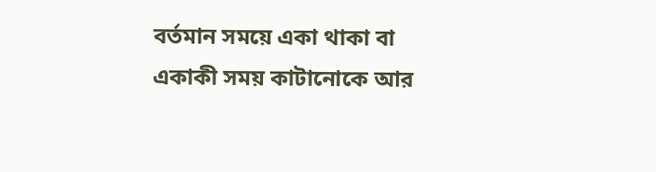বর্তমান সময়ে একা থাকা বা একাকী সময় কাটানোকে আর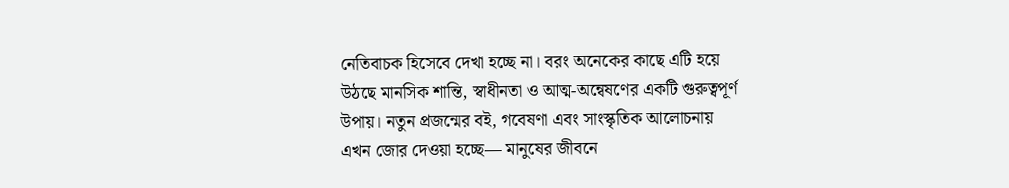নেতিবাচক হিসেবে দেখা হচ্ছে না। বরং অনেকের কাছে এটি হয়ে উঠছে মানসিক শান্তি, স্বাধীনতা ও আত্ম-অন্বেষণের একটি গুরুত্বপূর্ণ উপায়। নতুন প্রজন্মের বই, গবেষণা এবং সাংস্কৃতিক আলোচনায় এখন জোর দেওয়া হচ্ছে— মানুষের জীবনে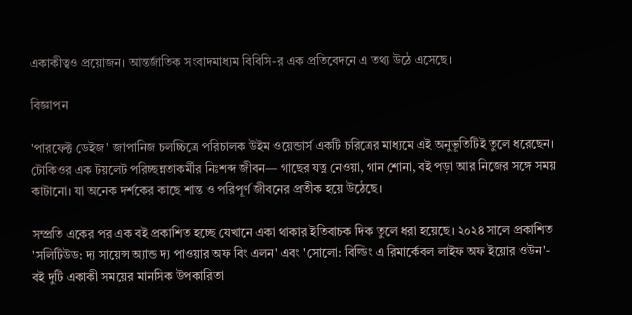একাকীত্বও প্রয়োজন। আন্তর্জাতিক সংবাদমাধ্যম বিবিসি-র এক প্রতিবেদনে এ তথ্য উঠে এসেছে।

বিজ্ঞাপন

'পারফেক্ট ডেইজ' জাপানিজ চলচ্চিত্রে পরিচালক উইম ওয়েন্ডার্স একটি চরিত্রের মাধ্যমে এই অনুভূতিটিই তুলে ধরেছেন। টোকিওর এক টয়লেট পরিচ্ছন্নতাকর্মীর নিঃশব্দ জীবন— গাছের যত্ন নেওয়া, গান শোনা, বই পড়া আর নিজের সঙ্গে সময় কাটানো। যা অনেক দর্শকের কাছে শান্ত ও পরিপূর্ণ জীবনের প্রতীক হয়ে উঠেছে।

সম্প্রতি একের পর এক বই প্রকাশিত হচ্ছে যেখানে একা থাকার ইতিবাচক দিক তুলে ধরা হয়েছে। ২০২৪ সালে প্রকাশিত 'সলিটিউড: দ্য সায়েন্স অ্যান্ড দ্য পাওয়ার অফ বিং এলন' এবং 'সোলো: বিল্ডিং এ রিমার্কেবল লাইফ অফ ইয়োর ওউন'- বই দুটি একাকী সময়ের মানসিক উপকারিতা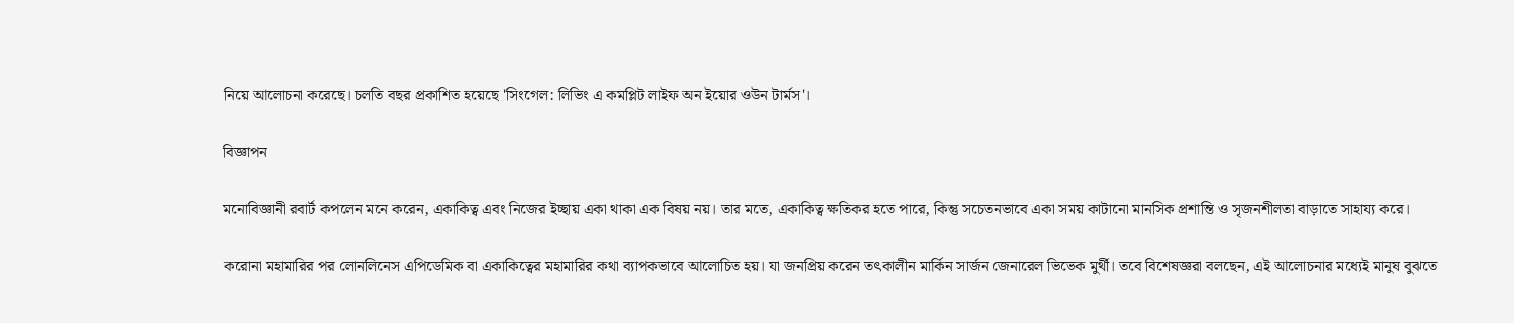নিয়ে আলোচনা করেছে। চলতি বছর প্রকাশিত হয়েছে 'সিংগেল: লিভিং এ কমপ্লিট লাইফ অন ইয়োর ওউন টার্মস'।

বিজ্ঞাপন

মনোবিজ্ঞানী রবার্ট কপলেন মনে করেন, একাকিত্ব এবং নিজের ইচ্ছায় একা থাকা এক বিষয় নয়। তার মতে, একাকিত্ব ক্ষতিকর হতে পারে, কিন্তু সচেতনভাবে একা সময় কাটানো মানসিক প্রশান্তি ও সৃজনশীলতা বাড়াতে সাহায্য করে।

করোনা মহামারির পর লোনলিনেস এপিডেমিক বা একাকিত্বের মহামারির কথা ব্যাপকভাবে আলোচিত হয়। যা জনপ্রিয় করেন তৎকালীন মার্কিন সার্জন জেনারেল ভিভেক মুর্থী। তবে বিশেষজ্ঞরা বলছেন, এই আলোচনার মধ্যেই মানুষ বুঝতে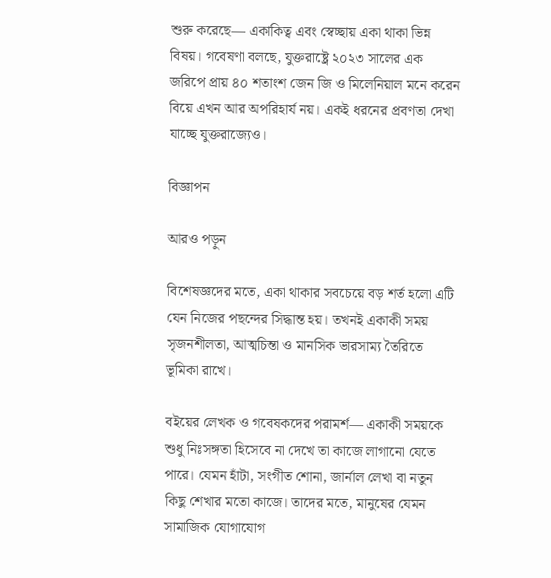শুরু করেছে— একাকিত্ব এবং স্বেচ্ছায় একা থাকা ভিন্ন বিষয়। গবেষণা বলছে, যুক্তরাষ্ট্রে ২০২৩ সালের এক জরিপে প্রায় ৪০ শতাংশ জেন জি ও মিলেনিয়াল মনে করেন বিয়ে এখন আর অপরিহার্য নয়। একই ধরনের প্রবণতা দেখা যাচ্ছে যুক্তরাজ্যেও।

বিজ্ঞাপন

আরও পড়ুন

বিশেষজ্ঞদের মতে, একা থাকার সবচেয়ে বড় শর্ত হলো এটি যেন নিজের পছন্দের সিদ্ধান্ত হয়। তখনই একাকী সময় সৃজনশীলতা, আত্মচিন্তা ও মানসিক ভারসাম্য তৈরিতে ভূমিকা রাখে।

বইয়ের লেখক ও গবেষকদের পরামর্শ— একাকী সময়কে শুধু নিঃসঙ্গতা হিসেবে না দেখে তা কাজে লাগানো যেতে পারে। যেমন হাঁটা, সংগীত শোনা, জার্নাল লেখা বা নতুন কিছু শেখার মতো কাজে। তাদের মতে, মানুষের যেমন সামাজিক যোগাযোগ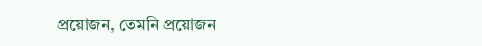প্রয়োজন, তেমনি প্রয়োজন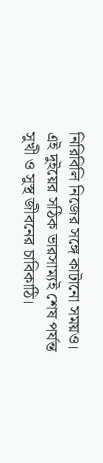নিরিবিলি নিজের সঙ্গে কাটানো সময়ও। এই দুইয়ের সঠিক ভারসাম্যই শেষ পর্যন্ত সুখী ও সুস্থ জীবনের চাবিকাঠি।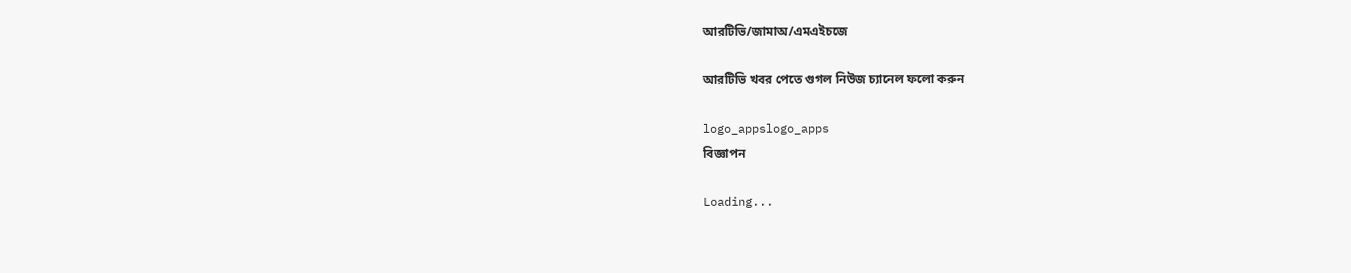আরটিভি/জামাঅ/এমএইচজে

আরটিভি খবর পেতে গুগল নিউজ চ্যানেল ফলো করুন

logo_appslogo_apps
বিজ্ঞাপন

Loading...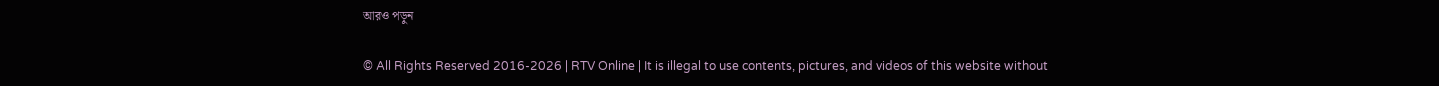আরও পড়ুন

© All Rights Reserved 2016-2026 | RTV Online | It is illegal to use contents, pictures, and videos of this website without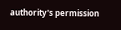authority's permission